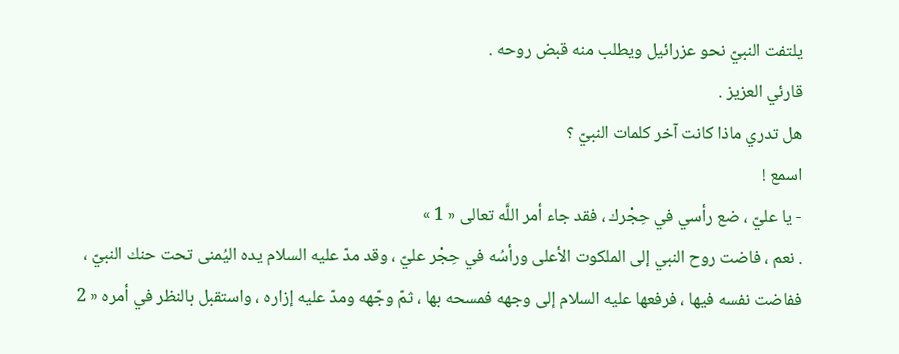يلتفت النبيّ نحو عزرائيل ويطلب منه قبض روحه .
قارئي العزيز .
هل تدري ماذا كانت آخر كلمات النبيّ ؟
اسمع !
- يا عليّ ، ضع رأسي في حِجْرك ، فقد جاء أمر اللَّه تعالى « 1 »
. نعم ، فاضت روح النبي إلى الملكوت الأعلى ورأسُه في حِجْر عليّ ، وقد مدّ عليه السلام يده اليُمنى تحت حنك النبيّ ، ففاضت نفسه فيها ، فرفعها عليه السلام إلى وجهه فمسحه بها ، ثمّ وجّهه ومدّ عليه إزاره ، واستقبل بالنظر في أمره « 2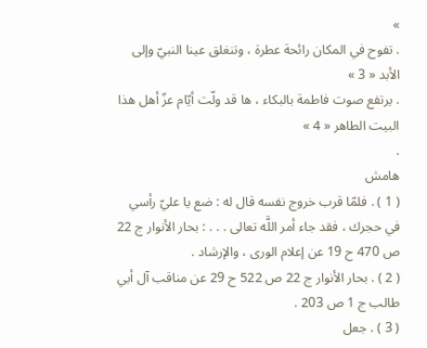»
. تفوح في المكان رائحة عطرة ، وتنغلق عينا النبيّ وإلى الأبد « 3 »
. يرتفع صوت فاطمة بالبكاء ، ها قد ولّت أيّام عزّ أهل هذا البيت الطاهر « 4 »
.
هامش
( 1 ) . فلمّا قرب خروج نفسه قال له : ضع يا عليّ رأسي في حجرك ، فقد جاء أمر اللَّه تعالى . . . : بحار الأنوار ج 22 ص 470 ح 19 عن إعلام الورى ، والإرشاد .
( 2 ) . بحار الأنوار ج 22 ص 522 ح 29 عن مناقب آل أبي طالب ج 1 ص 203 .
( 3 ) . جعل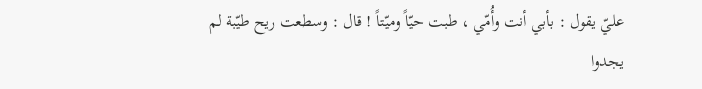عليّ يقول : بأبي أنت وأُمّي ، طبت حيّاً وميّتاً ! قال : وسطعت ريح طيّبة لم يجدوا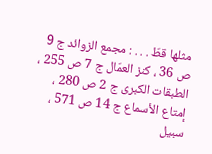مثلها قطّ . . . : مجمع الزوائد ج 9 ص 36 ، كنز العمّال ج 7 ص 255 ، الطبقات الكبرى ج 2 ص 280 ، إمتاع الأسماع ج 14 ص 571 ، سبيل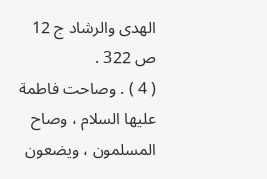الهدى والرشاد ج 12 ص 322 .
( 4 ) . وصاحت فاطمة عليها السلام ، وصاح المسلمون ، ويضعون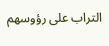التراب على رؤوسهم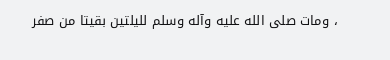، ومات صلى الله عليه وآله وسلم لليلتين بقيتا من صفر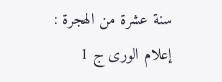سنة عشرة من الهجرة : إعلام الورى ج 1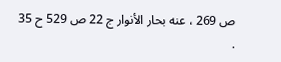ص 269 ، عنه بحار الأنوار ج 22 ص 529 ح 35 .